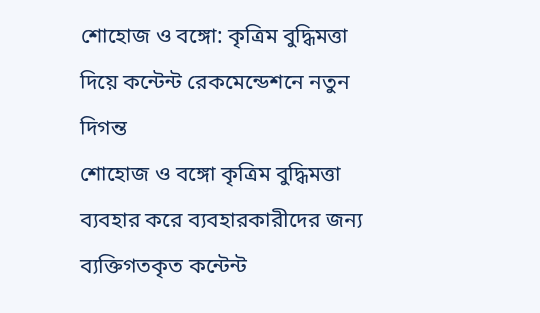শোহোজ ও বঙ্গো: কৃত্রিম বুদ্ধিমত্তা দিয়ে কন্টেন্ট রেকমেন্ডেশনে নতুন দিগন্ত
শোহোজ ও বঙ্গো কৃত্রিম বুদ্ধিমত্তা ব্যবহার করে ব্যবহারকারীদের জন্য ব্যক্তিগতকৃত কন্টেন্ট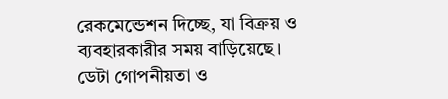রেকমেন্ডেশন দিচ্ছে, যা বিক্রয় ও ব্যবহারকারীর সময় বাড়িয়েছে। ডেটা গোপনীয়তা ও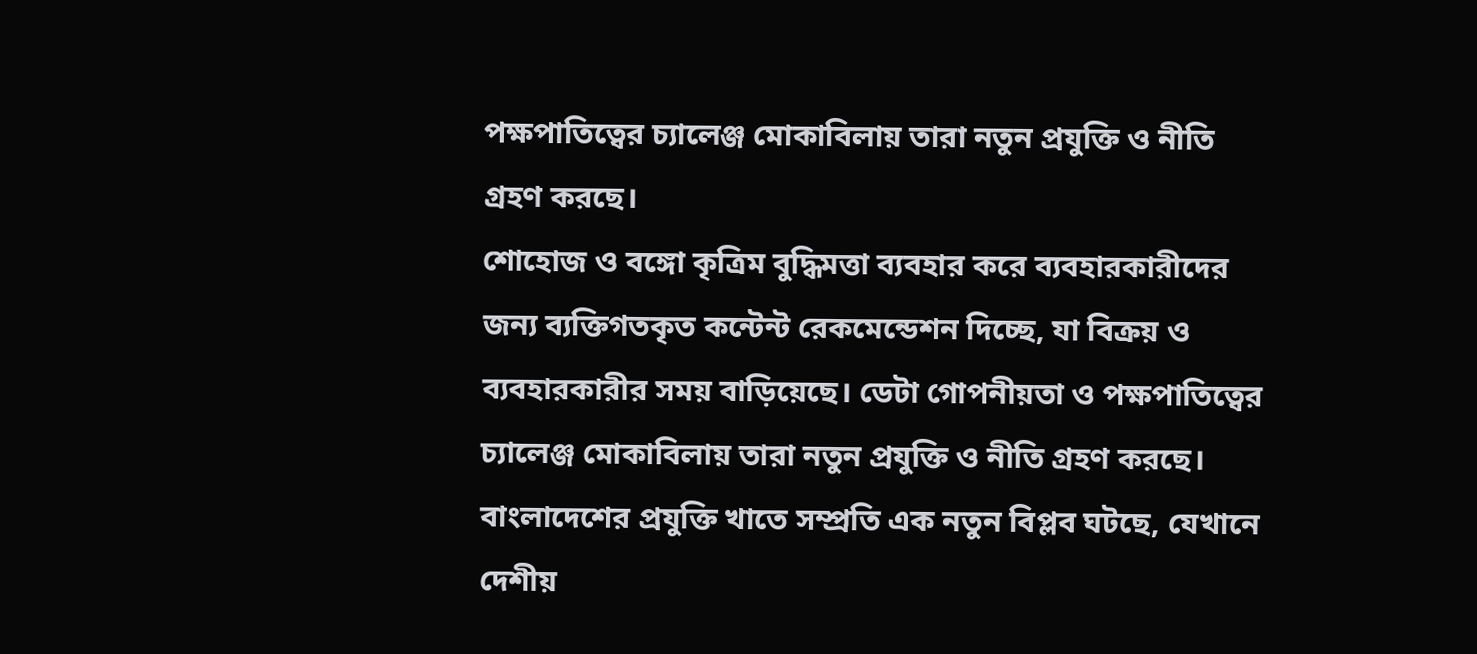পক্ষপাতিত্বের চ্যালেঞ্জ মোকাবিলায় তারা নতুন প্রযুক্তি ও নীতি গ্রহণ করছে।
শোহোজ ও বঙ্গো কৃত্রিম বুদ্ধিমত্তা ব্যবহার করে ব্যবহারকারীদের জন্য ব্যক্তিগতকৃত কন্টেন্ট রেকমেন্ডেশন দিচ্ছে, যা বিক্রয় ও ব্যবহারকারীর সময় বাড়িয়েছে। ডেটা গোপনীয়তা ও পক্ষপাতিত্বের চ্যালেঞ্জ মোকাবিলায় তারা নতুন প্রযুক্তি ও নীতি গ্রহণ করছে।
বাংলাদেশের প্রযুক্তি খাতে সম্প্রতি এক নতুন বিপ্লব ঘটছে, যেখানে দেশীয়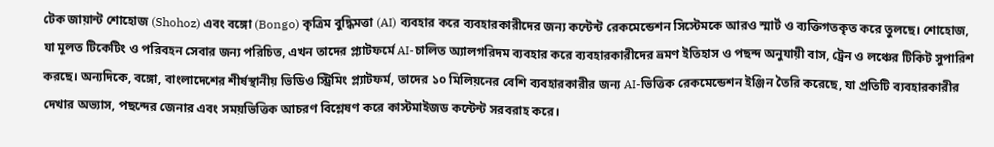টেক জায়ান্ট শোহোজ (Shohoz) এবং বঙ্গো (Bongo) কৃত্রিম বুদ্ধিমত্তা (AI) ব্যবহার করে ব্যবহারকারীদের জন্য কন্টেন্ট রেকমেন্ডেশন সিস্টেমকে আরও স্মার্ট ও ব্যক্তিগতকৃত করে তুলছে। শোহোজ, যা মূলত টিকেটিং ও পরিবহন সেবার জন্য পরিচিত, এখন তাদের প্ল্যাটফর্মে AI-চালিত অ্যালগরিদম ব্যবহার করে ব্যবহারকারীদের ভ্রমণ ইতিহাস ও পছন্দ অনুযায়ী বাস, ট্রেন ও লঞ্চের টিকিট সুপারিশ করছে। অন্যদিকে, বঙ্গো, বাংলাদেশের শীর্ষস্থানীয় ভিডিও স্ট্রিমিং প্ল্যাটফর্ম, তাদের ১০ মিলিয়নের বেশি ব্যবহারকারীর জন্য AI-ভিত্তিক রেকমেন্ডেশন ইঞ্জিন তৈরি করেছে, যা প্রতিটি ব্যবহারকারীর দেখার অভ্যাস, পছন্দের জেনার এবং সময়ভিত্তিক আচরণ বিশ্লেষণ করে কাস্টমাইজড কন্টেন্ট সরবরাহ করে।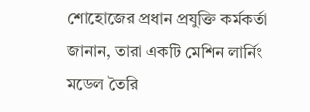শোহোজের প্রধান প্রযুক্তি কর্মকর্তা জানান, তারা একটি মেশিন লার্নিং মডেল তৈরি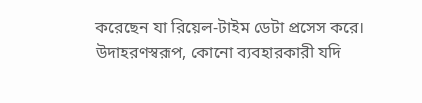করেছেন যা রিয়েল-টাইম ডেটা প্রসেস করে। উদাহরণস্বরূপ, কোনো ব্যবহারকারী যদি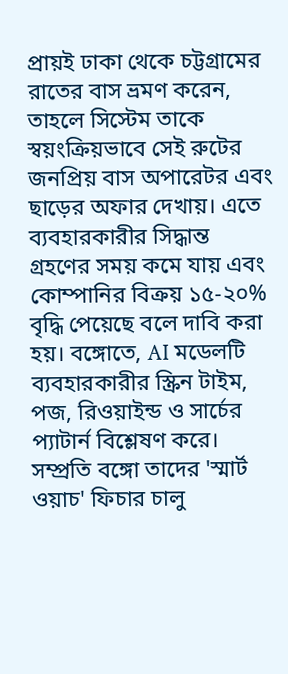প্রায়ই ঢাকা থেকে চট্টগ্রামের রাতের বাস ভ্রমণ করেন, তাহলে সিস্টেম তাকে স্বয়ংক্রিয়ভাবে সেই রুটের জনপ্রিয় বাস অপারেটর এবং ছাড়ের অফার দেখায়। এতে ব্যবহারকারীর সিদ্ধান্ত গ্রহণের সময় কমে যায় এবং কোম্পানির বিক্রয় ১৫-২০% বৃদ্ধি পেয়েছে বলে দাবি করা হয়। বঙ্গোতে, AI মডেলটি ব্যবহারকারীর স্ক্রিন টাইম, পজ, রিওয়াইন্ড ও সার্চের প্যাটার্ন বিশ্লেষণ করে। সম্প্রতি বঙ্গো তাদের 'স্মার্ট ওয়াচ' ফিচার চালু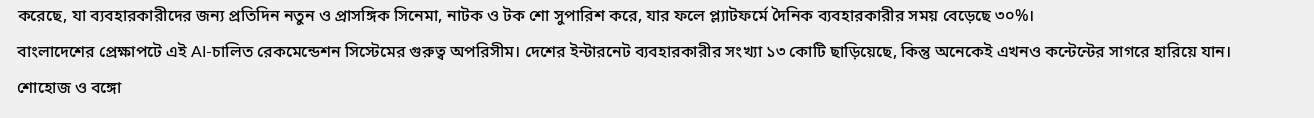করেছে, যা ব্যবহারকারীদের জন্য প্রতিদিন নতুন ও প্রাসঙ্গিক সিনেমা, নাটক ও টক শো সুপারিশ করে, যার ফলে প্ল্যাটফর্মে দৈনিক ব্যবহারকারীর সময় বেড়েছে ৩০%।
বাংলাদেশের প্রেক্ষাপটে এই AI-চালিত রেকমেন্ডেশন সিস্টেমের গুরুত্ব অপরিসীম। দেশের ইন্টারনেট ব্যবহারকারীর সংখ্যা ১৩ কোটি ছাড়িয়েছে, কিন্তু অনেকেই এখনও কন্টেন্টের সাগরে হারিয়ে যান। শোহোজ ও বঙ্গো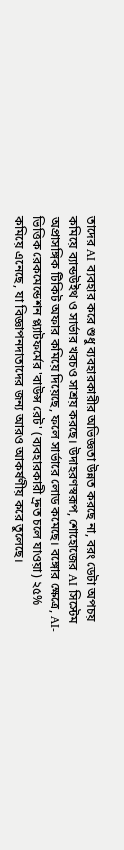তাদের AI ব্যবহার করে শুধু ব্যবহারকারীর অভিজ্ঞতা উন্নত করছে না, বরং ডেটা অপচয় কমিয়ে ব্যান্ডউইথ ও সার্ভার খরচও সাশ্রয় করছে। উদাহরণস্বরূপ, শোহোজের AI সিস্টেম অপ্রাসঙ্গিক টিকিট অফার কমিয়ে দিয়েছে, ফলে সার্ভারে লোড কমেছে। বঙ্গোর ক্ষেত্রে, AI-ভিত্তিক রেকমেন্ডেশন প্ল্যাটফর্মের 'বাউন্স রেট' (ব্যবহারকারী দ্রুত চলে যাওয়া) ২৫% কমিয়ে এনেছে, যা বিজ্ঞাপনদাতাদের জন্য আরও আকর্ষণীয় করে তুলেছে।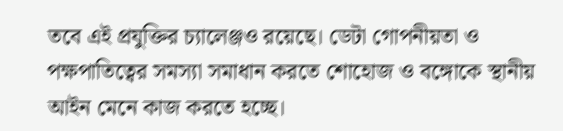তবে এই প্রযুক্তির চ্যালেঞ্জও রয়েছে। ডেটা গোপনীয়তা ও পক্ষপাতিত্বের সমস্যা সমাধান করতে শোহোজ ও বঙ্গোকে স্থানীয় আইন মেনে কাজ করতে হচ্ছে।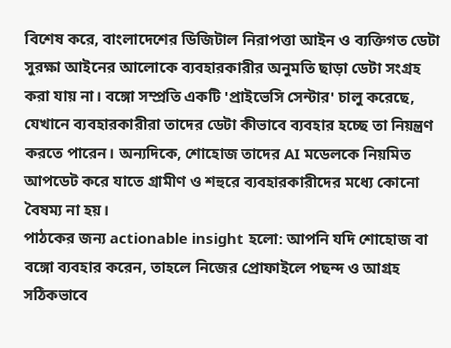বিশেষ করে, বাংলাদেশের ডিজিটাল নিরাপত্তা আইন ও ব্যক্তিগত ডেটা সুরক্ষা আইনের আলোকে ব্যবহারকারীর অনুমতি ছাড়া ডেটা সংগ্রহ করা যায় না। বঙ্গো সম্প্রতি একটি 'প্রাইভেসি সেন্টার' চালু করেছে, যেখানে ব্যবহারকারীরা তাদের ডেটা কীভাবে ব্যবহার হচ্ছে তা নিয়ন্ত্রণ করতে পারেন। অন্যদিকে, শোহোজ তাদের AI মডেলকে নিয়মিত আপডেট করে যাতে গ্রামীণ ও শহুরে ব্যবহারকারীদের মধ্যে কোনো বৈষম্য না হয়।
পাঠকের জন্য actionable insight হলো: আপনি যদি শোহোজ বা বঙ্গো ব্যবহার করেন, তাহলে নিজের প্রোফাইলে পছন্দ ও আগ্রহ সঠিকভাবে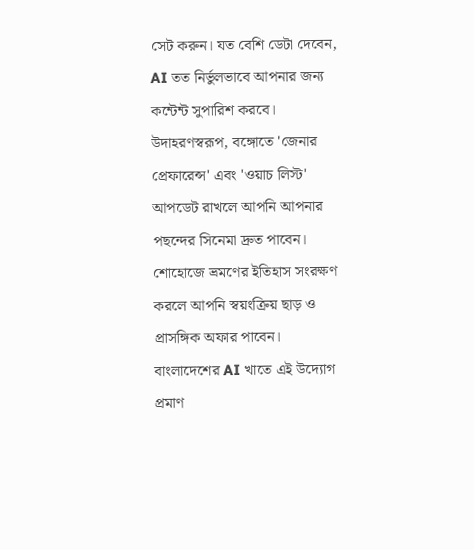সেট করুন। যত বেশি ডেটা দেবেন, AI তত নির্ভুলভাবে আপনার জন্য কন্টেন্ট সুপারিশ করবে। উদাহরণস্বরূপ, বঙ্গোতে 'জেনার প্রেফারেন্স' এবং 'ওয়াচ লিস্ট' আপডেট রাখলে আপনি আপনার পছন্দের সিনেমা দ্রুত পাবেন। শোহোজে ভ্রমণের ইতিহাস সংরক্ষণ করলে আপনি স্বয়ংক্রিয় ছাড় ও প্রাসঙ্গিক অফার পাবেন। বাংলাদেশের AI খাতে এই উদ্যোগ প্রমাণ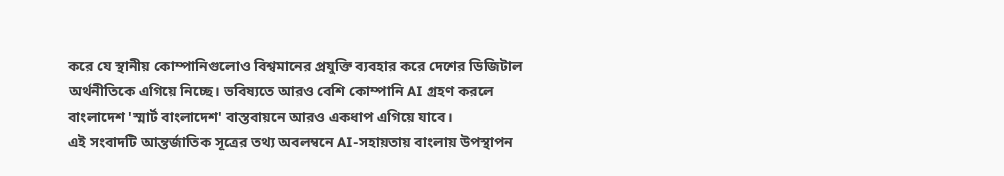করে যে স্থানীয় কোম্পানিগুলোও বিশ্বমানের প্রযুক্তি ব্যবহার করে দেশের ডিজিটাল অর্থনীতিকে এগিয়ে নিচ্ছে। ভবিষ্যতে আরও বেশি কোম্পানি AI গ্রহণ করলে বাংলাদেশ 'স্মার্ট বাংলাদেশ' বাস্তবায়নে আরও একধাপ এগিয়ে যাবে।
এই সংবাদটি আন্তর্জাতিক সূত্রের তথ্য অবলম্বনে AI-সহায়তায় বাংলায় উপস্থাপন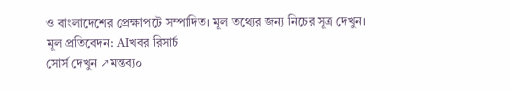ও বাংলাদেশের প্রেক্ষাপটে সম্পাদিত। মূল তথ্যের জন্য নিচের সূত্র দেখুন।
মূল প্রতিবেদন: AIখবর রিসার্চ
সোর্স দেখুন ↗মন্তব্য০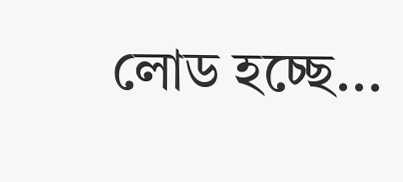লোড হচ্ছে...